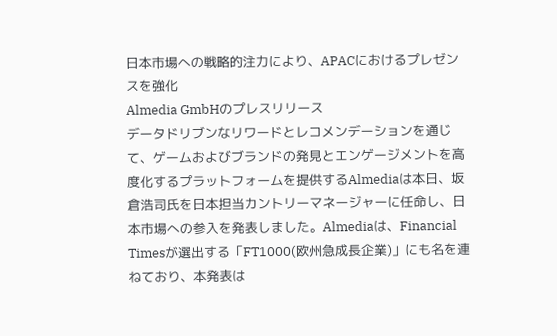日本市場への戦略的注力により、APACにおけるプレゼンスを強化
Almedia GmbHのプレスリリース
データドリブンなリワードとレコメンデーションを通じて、ゲームおよびブランドの発見とエンゲージメントを高度化するプラットフォームを提供するAlmediaは本日、坂倉浩司氏を日本担当カントリーマネージャーに任命し、日本市場への参入を発表しました。Almediaは、Financial Timesが選出する「FT1000(欧州急成長企業)」にも名を連ねており、本発表は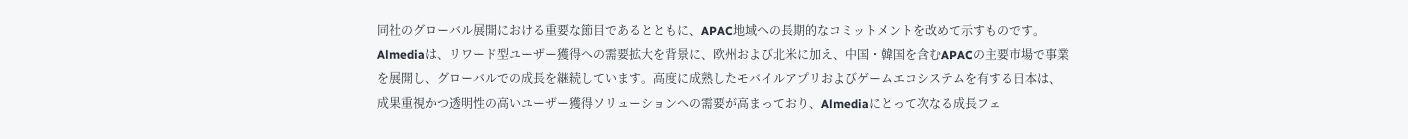同社のグローバル展開における重要な節目であるとともに、APAC地域への長期的なコミットメントを改めて示すものです。
Almediaは、リワード型ユーザー獲得への需要拡大を背景に、欧州および北米に加え、中国・韓国を含むAPACの主要市場で事業を展開し、グローバルでの成長を継続しています。高度に成熟したモバイルアプリおよびゲームエコシステムを有する日本は、成果重視かつ透明性の高いユーザー獲得ソリューションへの需要が高まっており、Almediaにとって次なる成長フェ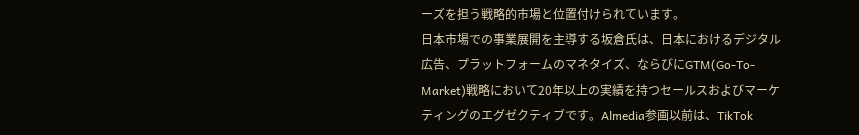ーズを担う戦略的市場と位置付けられています。
日本市場での事業展開を主導する坂倉氏は、日本におけるデジタル広告、プラットフォームのマネタイズ、ならびにGTM(Go-To-Market)戦略において20年以上の実績を持つセールスおよびマーケティングのエグゼクティブです。Almedia参画以前は、TikTok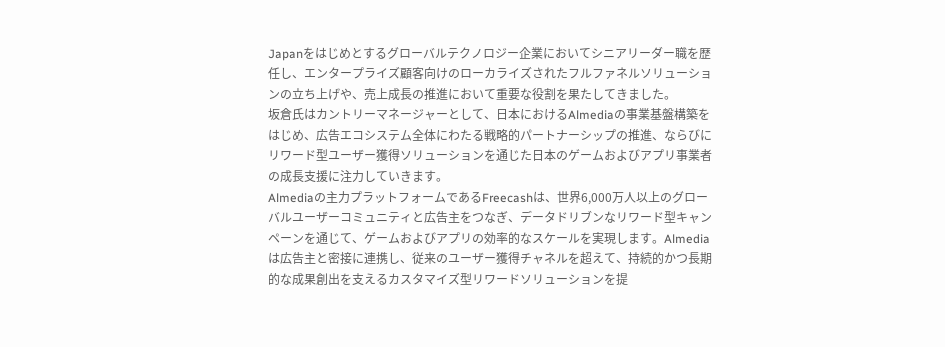Japanをはじめとするグローバルテクノロジー企業においてシニアリーダー職を歴任し、エンタープライズ顧客向けのローカライズされたフルファネルソリューションの立ち上げや、売上成長の推進において重要な役割を果たしてきました。
坂倉氏はカントリーマネージャーとして、日本におけるAlmediaの事業基盤構築をはじめ、広告エコシステム全体にわたる戦略的パートナーシップの推進、ならびにリワード型ユーザー獲得ソリューションを通じた日本のゲームおよびアプリ事業者の成長支援に注力していきます。
Almediaの主力プラットフォームであるFreecashは、世界6,000万人以上のグローバルユーザーコミュニティと広告主をつなぎ、データドリブンなリワード型キャンペーンを通じて、ゲームおよびアプリの効率的なスケールを実現します。Almediaは広告主と密接に連携し、従来のユーザー獲得チャネルを超えて、持続的かつ長期的な成果創出を支えるカスタマイズ型リワードソリューションを提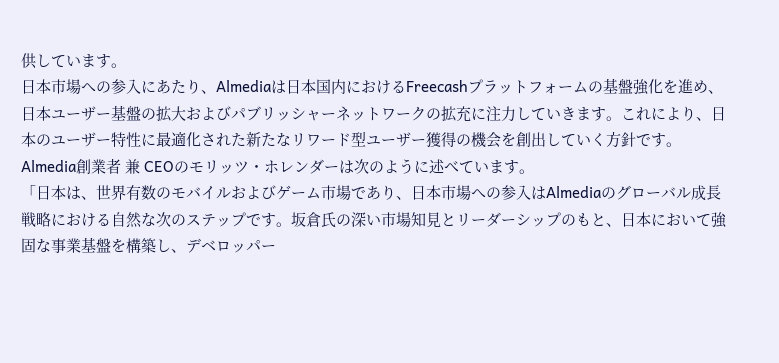供しています。
日本市場への参入にあたり、Almediaは日本国内におけるFreecashプラットフォームの基盤強化を進め、日本ユーザー基盤の拡大およびパブリッシャーネットワークの拡充に注力していきます。これにより、日本のユーザー特性に最適化された新たなリワード型ユーザー獲得の機会を創出していく方針です。
Almedia創業者 兼 CEOのモリッツ・ホレンダーは次のように述べています。
「日本は、世界有数のモバイルおよびゲーム市場であり、日本市場への参入はAlmediaのグローバル成長戦略における自然な次のステップです。坂倉氏の深い市場知見とリーダーシップのもと、日本において強固な事業基盤を構築し、デベロッパー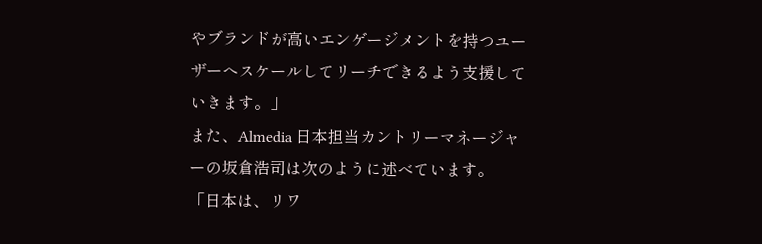やブランドが高いエンゲージメントを持つユーザーへスケールしてリーチできるよう支援していきます。」
また、Almedia 日本担当カントリーマネージャーの坂倉浩司は次のように述べています。
「日本は、リワ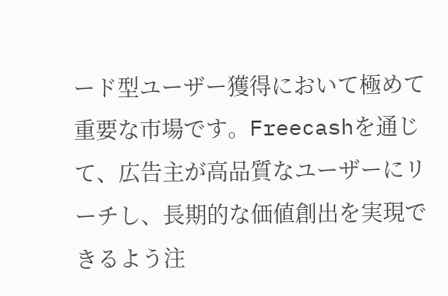ード型ユーザー獲得において極めて重要な市場です。Freecashを通じて、広告主が高品質なユーザーにリーチし、長期的な価値創出を実現できるよう注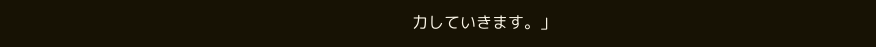力していきます。」